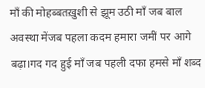माँ की मोहब्बतख़ुशी से झूम उठी माँ जब बाल अवस्था मेंजब पहला कदम हमारा जमीं पर आगे बढ़ा।गद गद हुई माँ जब पहली दफा हमसे माँ शब्द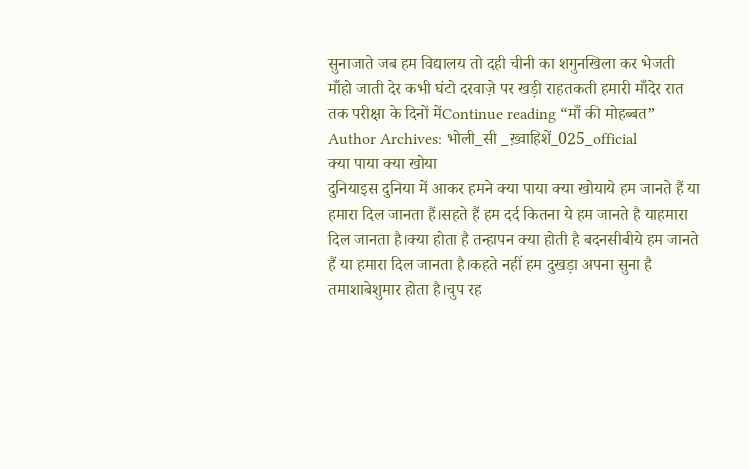सुनाजाते जब हम विद्यालय तो दही चीनी का शगुनखिला कर भेजती माँहो जाती देर कभी घंटो दरवाज़े पर खड़ी राहतकती हमारी माँदेर रात तक परीक्षा के दिनों मेंContinue reading “माँ की मोहब्बत”
Author Archives: भोली_सी _ख़्वाहिशें_025_official
क्या पाया क्या खोया
दुनियाइस दुनिया में आकर हमने क्या पाया क्या खोयाये हम जानते हैं या हमारा दिल जानता हैं।सहते हैं हम दर्द कितना ये हम जानते है याहमारा दिल जानता है।क्या होता है तन्हापन क्या होती है बदनसीबीये हम जानते हैं या हमारा दिल जानता है।कहते नहीं हम दुखड़ा अपना सुना है तमाशाबेशुमार होता है।चुप रह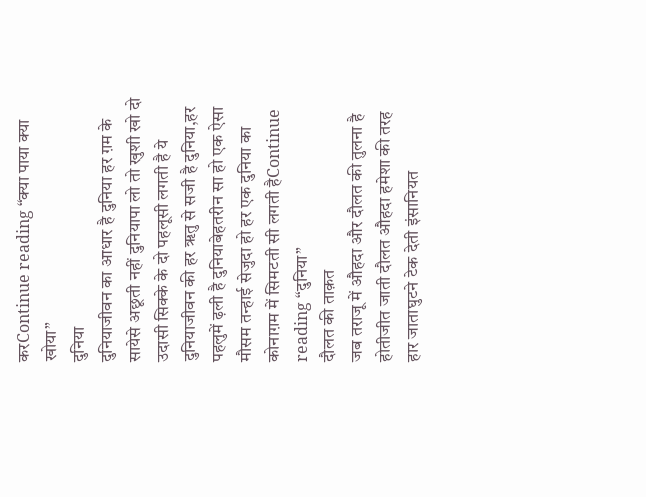करContinue reading “क्या पाया क्या खोया”
दुनिया
दुनियाजीवन का आधार है दुनिया हर ग़म के सायेसे अछूती नहीं दुनियापा लो तो खुशी खो दो उदासी सिक्के के दो पहलूसी लगती है ये दुनियाजीवन की हर ॠतु से सजी है दुनिया,हर पहलुमें ढ़ली है दुनियाबेहतरीन सा हो एक ऐसा मौसम तन्हाई सेजुदा हो हर एक दुनिया का कोनाग़म में सिमटती सी लगती हैContinue reading “दुनिया”
दौलत की ताक़त
जब तराजू में औहदा और दौलत की तुलना है होतीजीत जाती दौलत औहदा हमेशा की तरह हार जाताघुटने टेक देती इंसानियत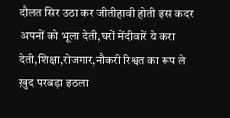दौलत सिर उठा कर जीतीहावी होती इस कदर अपनों को भूला देती,घरों मेंदीवारें ये करा देती,शिक्षा,रोजगार,नौकरी रिश्वत का रूप ले ख़ुद परबड़ा इठला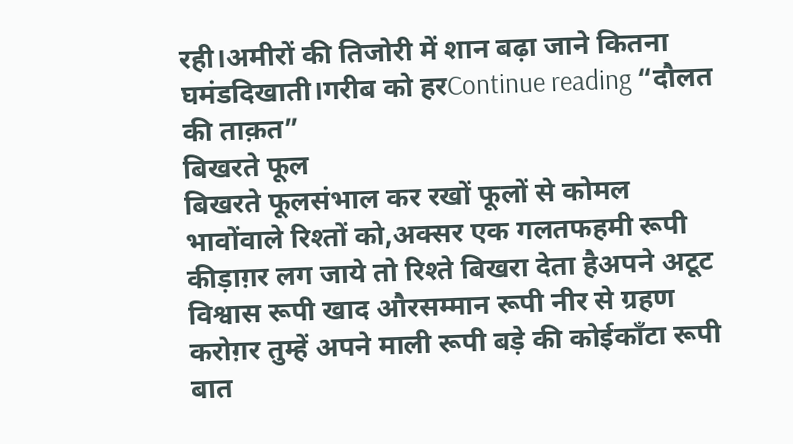रही।अमीरों की तिजोरी में शान बढ़ा जाने कितना घमंडदिखाती।गरीब को हरContinue reading “दौलत की ताक़त”
बिखरते फूल
बिखरते फूलसंभाल कर रखों फूलों से कोमल भावोंवाले रिश्तों को,अक्सर एक गलतफहमी रूपी कीड़ाग़र लग जाये तो रिश्ते बिखरा देता हैअपने अटूट विश्वास रूपी खाद औरसम्मान रूपी नीर से ग्रहण करोग़र तुम्हें अपने माली रूपी बड़े की कोईकाँटा रूपी बात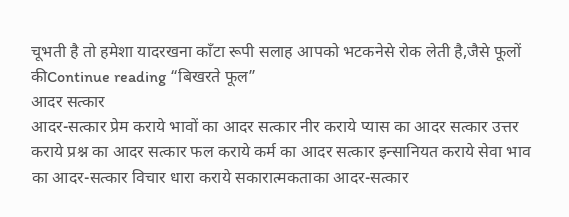चूभती है तो हमेशा यादरखना काँटा रूपी सलाह आपको भटकनेसे रोक लेती है,जैसे फूलों कीContinue reading “बिखरते फूल”
आदर सत्कार
आदर-सत्कार प्रेम कराये भावों का आदर सत्कार नीर कराये प्यास का आदर सत्कार उत्तर कराये प्रश्न का आदर सत्कार फल कराये कर्म का आदर सत्कार इन्सानियत कराये सेवा भाव का आदर-सत्कार विचार धारा कराये सकारात्मकताका आदर-सत्कार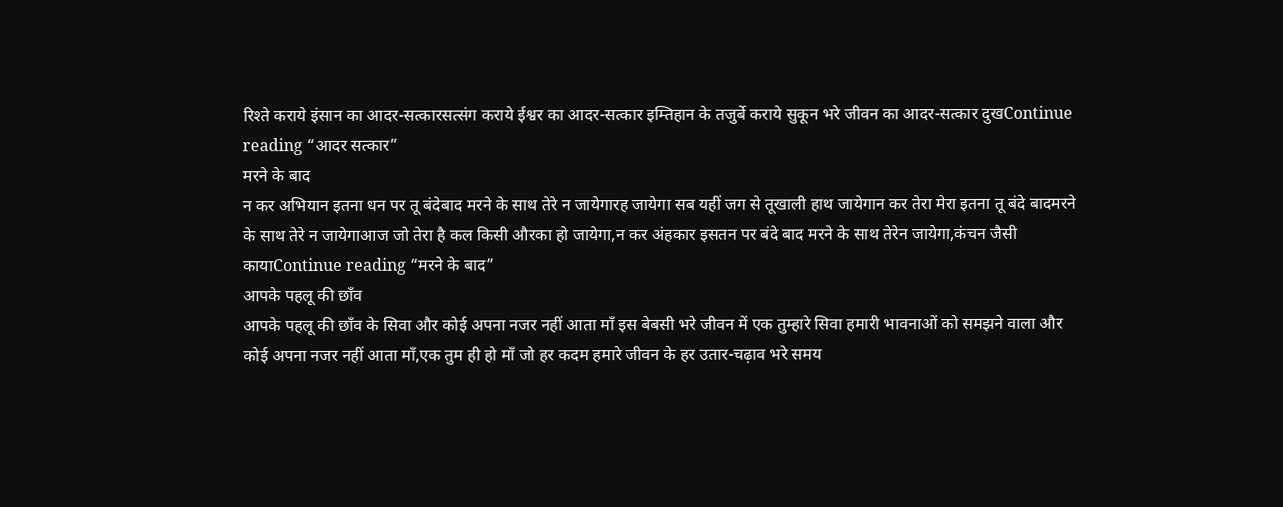रिश्ते कराये इंसान का आदर-सत्कारसत्संग कराये ईश्वर का आदर-सत्कार इम्तिहान के तजुर्बे कराये सुकून भरे जीवन का आदर-सत्कार दुखContinue reading “आदर सत्कार”
मरने के बाद
न कर अभियान इतना धन पर तू बंदेबाद मरने के साथ तेरे न जायेगारह जायेगा सब यहीं जग से तूखाली हाथ जायेगान कर तेरा मेरा इतना तू बंदे बादमरने के साथ तेरे न जायेगाआज जो तेरा है कल किसी औरका हो जायेगा,न कर अंहकार इसतन पर बंदे बाद मरने के साथ तेरेन जायेगा,कंचन जैसी कायाContinue reading “मरने के बाद”
आपके पहलू की छाँव
आपके पहलू की छाँव के सिवा और कोई अपना नजर नहीं आता माँ इस बेबसी भरे जीवन में एक तुम्हारे सिवा हमारी भावनाओं को समझने वाला और कोई अपना नजर नहीं आता माँ,एक तुम ही हो माँ जो हर कदम हमारे जीवन के हर उतार-चढ़ाव भरे समय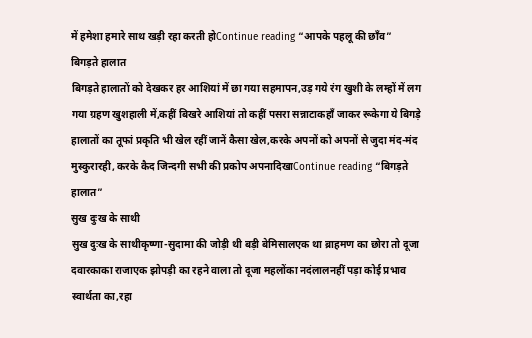में हमेशा हमारे साथ खड़ी रहा करती होContinue reading “आपके पहलू की छाँव”
बिगड़ते हालात
बिगड़ते हालातों को देखकर हर आशियां में छा गया सहमापन,उड़ गये रंग खुशी के लम्हों में लग गया ग्रहण खुशहाली में,कहीं बिखरे आशियां तो कहीं पसरा सन्नाटाकहाँ जाकर रूकेगा ये बिगड़े हालातों का तूफां प्रकृति भी खेल रहीं जानें कैसा खेल,करके अपनों को अपनों से जुदा मंद-मंद मुस्कुरारही, करके कैद जिन्दगी सभी की प्रकोप अपनादिखाContinue reading “बिगड़ते हालात”
सुख दुःख के साथी
सुख दुःख के साथीकृष्णा-सुदामा की जोड़ी थी बड़ी बेमिसालएक था ब्राहमण का छोरा तो दूजा दवारकाका राजाएक झोपड़ी का रहने वाला तो दूजा महलोंका नदंलालनहीं पड़ा कोई प्रभाव स्वार्थता का,रहा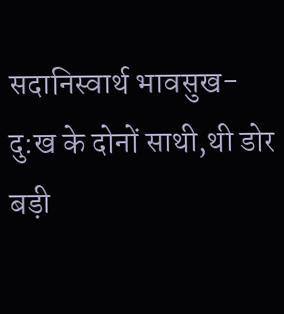सदानिस्वार्थ भावसुख-दु:ख के दोनों साथी,थी डोर बड़ी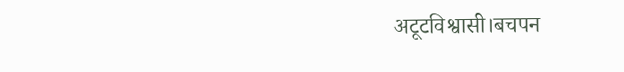अटूटविश्वासी।बचपन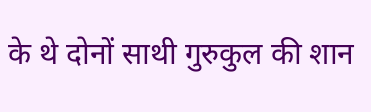के थे दोनों साथी गुरुकुल की शान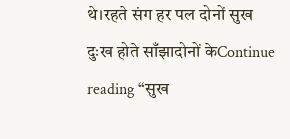थे।रहते संग हर पल दोनों सुख दुःख होते साँझादोनों केContinue reading “सुख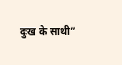दुःख के साथी”